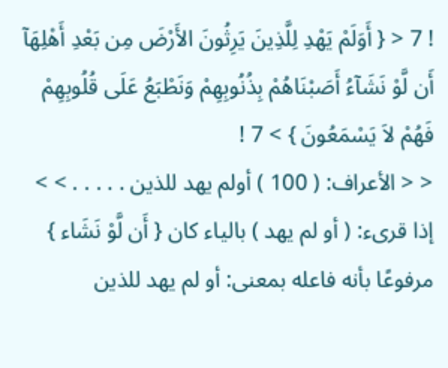! 7 < { أَوَلَمْ يَهْدِ لِلَّذِينَ يَرِثُونَ الأَرْضَ مِن بَعْدِ أَهْلِهَآ أَن لَّوْ نَشَآءُ أَصَبْنَاهُمْ بِذُنُوبِهِمْ وَنَطْبَعُ عَلَى قُلُوبِهِمْ فَهُمْ لاَ يَسْمَعُونَ } > 7 !
< < الأعراف: ( 100 ) أولم يهد للذين . . . . . > > إذا قرىء: ( أو لم يهد ) بالياء كان { أَن لَّوْ نَشَاء } مرفوعًا بأنه فاعله بمعنى: أو لم يهد للذين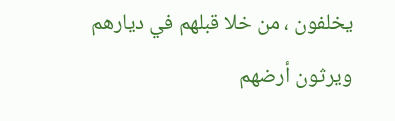يخلفون ، من خلا قبلهم في ديارهم ويرثون أرضهم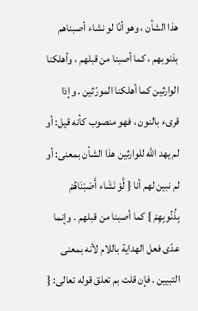هذا الشأن ، وهو أنّا لو نشاء أصبناهم بذنوبهم ، كما أصبنا من قبلهم ، وأهلكنا الوارثين كما أهلكنا المورّثين . وإذا قرىء بالنون ، فهو منصوب كأنه قيل: أو لم يهد الله للوارثين هذا الشأن بمعنى: أو لم نبين لهم أنا { لَّوْ نَشَاء أَصَبْنَاهُمْ بِذُنُوبِهِمْ } كما أصبنا من قبلهم . وإنما عدّى فعل الهداية باللام لأنه بمعنى التبيين . فإن قلت بم تعلق قوله تعالى: {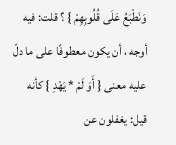وَنَطْبَعُ عَلَى قُلُوبِهِمْ } ؟ قلت: فيه أوجه ، أن يكون معطوفًا على ما دلّ عليه معنى { أَوَ لَمْ * يَهْدِ } كأنه قيل: يغفلون عن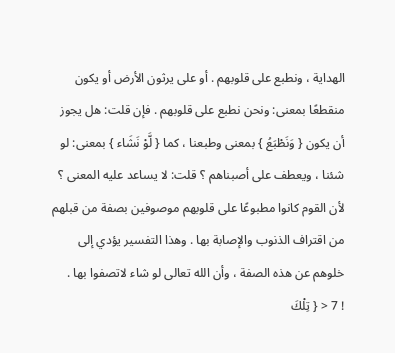الهداية ، ونطبع على قلوبهم . أو على يرثون الأرض أو يكون منقطعًا بمعنى: ونحن نطبع على قلوبهم . فإن قلت: هل يجوز أن يكون { وَنَطْبَعُ } بمعنى وطبعنا ، كما { لَّوْ نَشَاء } بمعنى: لو شئنا ، ويعطف على أصبناهم ؟ قلت: لا يساعد عليه المعنى ؟ لأن القوم كانوا مطبوعًا على قلوبهم موصوفين بصفة من قبلهم من اقتراف الذنوب والإصابة بها . وهذا التفسير يؤدي إلى خلوهم عن هذه الصفة ، وأن الله تعالى لو شاء لاتصفوا بها .
! 7 < { تِلْكَ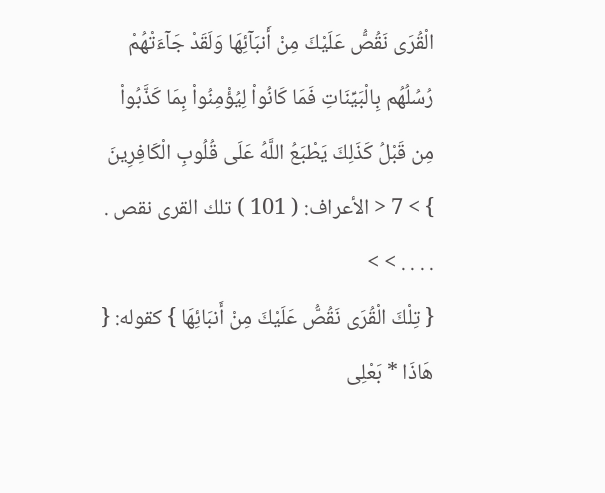الْقُرَى نَقُصُّ عَلَيْكَ مِنْ أَنبَآئِهَا وَلَقَدْ جَآءَتْهُمْ رُسُلُهُم بِالْبَيِّنَاتِ فَمَا كَانُواْ لِيُؤْمِنُواْ بِمَا كَذَّبُواْ مِن قَبْلُ كَذَلِكَ يَطْبَعُ اللَّهُ عَلَى قُلُوبِ الْكَافِرِينَ } > 7 < الأعراف: ( 101 ) تلك القرى نقص . . . . . > >
{ تِلْكَ الْقُرَى نَقُصُّ عَلَيْكَ مِنْ أَنبَائِهَا } كقوله: { هَاذَا * بَعْلِى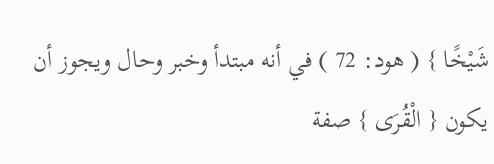شَيْخًا } ( هود: 72 ) في أنه مبتدأ وخبر وحال ويجوز أن يكون { الْقُرَى } صفة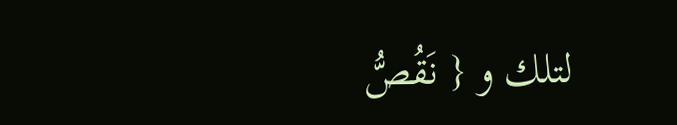لتلك و { نَقُصُّ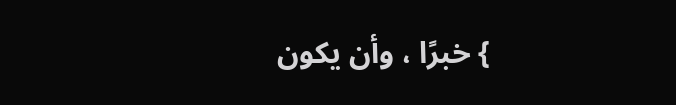} خبرًا ، وأن يكون